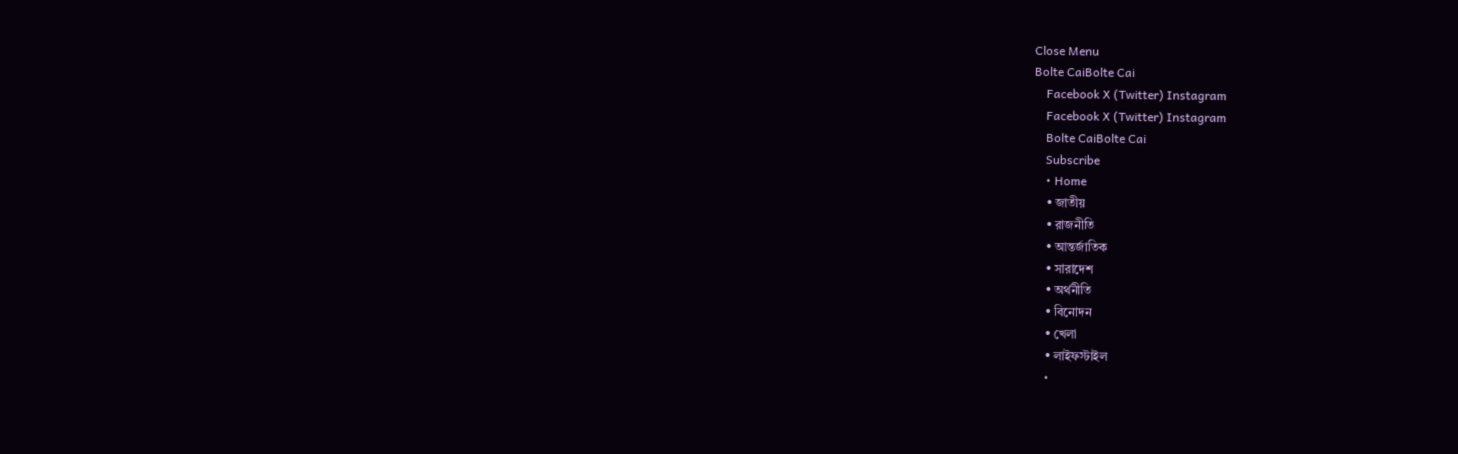Close Menu
Bolte CaiBolte Cai
    Facebook X (Twitter) Instagram
    Facebook X (Twitter) Instagram
    Bolte CaiBolte Cai
    Subscribe
    • Home
    • জাতীয়
    • রাজনীতি
    • আন্তর্জাতিক
    • সারাদেশ
    • অর্থনীতি
    • বিনোদন
    • খেলা
    • লাইফস্টাইল
    •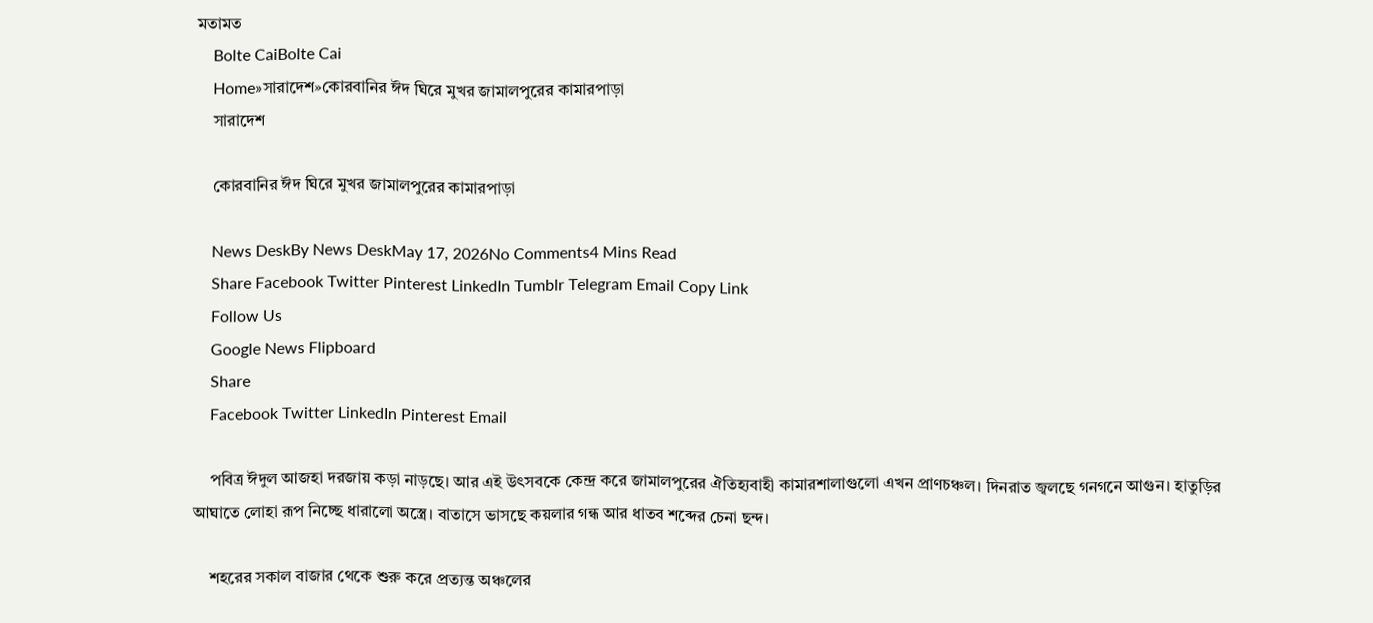মতামত
    Bolte CaiBolte Cai
    Home»সারাদেশ»কোরবানির ঈদ ঘিরে মুখর জামালপুরের কামারপাড়া
    সারাদেশ

    কোরবানির ঈদ ঘিরে মুখর জামালপুরের কামারপাড়া

    News DeskBy News DeskMay 17, 2026No Comments4 Mins Read
    Share Facebook Twitter Pinterest LinkedIn Tumblr Telegram Email Copy Link
    Follow Us
    Google News Flipboard
    Share
    Facebook Twitter LinkedIn Pinterest Email

    পবিত্র ঈদুল আজহা দরজায় কড়া নাড়ছে। আর এই উৎসবকে কেন্দ্র করে জামালপুরের ঐতিহ্যবাহী কামারশালাগুলো এখন প্রাণচঞ্চল। দিনরাত জ্বলছে গনগনে আগুন। হাতুড়ির আঘাতে লোহা রূপ নিচ্ছে ধারালো অস্ত্রে। বাতাসে ভাসছে কয়লার গন্ধ আর ধাতব শব্দের চেনা ছন্দ।

    শহরের সকাল বাজার থেকে শুরু করে প্রত্যন্ত অঞ্চলের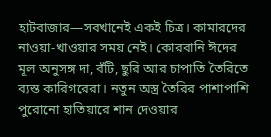হাটবাজার—সবখানেই একই চিত্র। কামারদের নাওয়া-খাওয়ার সময় নেই। কোরবানি ঈদের মূল অনুসঙ্গ দা, বঁটি, ছুরি আর চাপাতি তৈরিতে ব্যস্ত কারিগরেরা। নতুন অস্ত্র তৈরির পাশাপাশি পুরোনো হাতিয়ারে শান দেওয়ার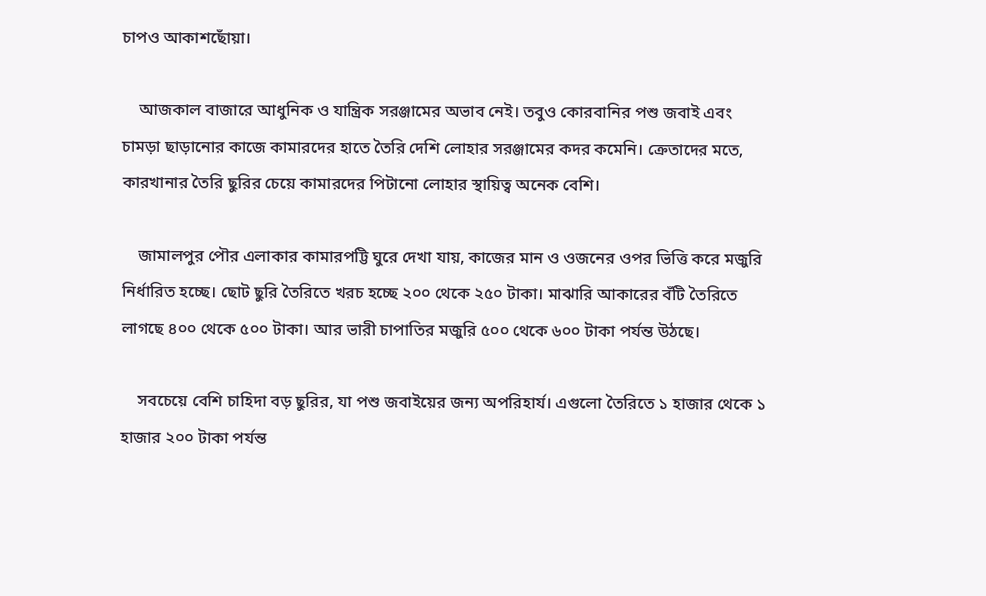চাপও আকাশছোঁয়া।

    আজকাল বাজারে আধুনিক ও যান্ত্রিক সরঞ্জামের অভাব নেই। তবুও কোরবানির পশু জবাই এবং চামড়া ছাড়ানোর কাজে কামারদের হাতে তৈরি দেশি লোহার সরঞ্জামের কদর কমেনি। ক্রেতাদের মতে, কারখানার তৈরি ছুরির চেয়ে কামারদের পিটানো লোহার স্থায়িত্ব অনেক বেশি।

    জামালপুর পৌর এলাকার কামারপট্টি ঘুরে দেখা যায়, কাজের মান ও ওজনের ওপর ভিত্তি করে মজুরি নির্ধারিত হচ্ছে। ছোট ছুরি তৈরিতে খরচ হচ্ছে ২০০ থেকে ২৫০ টাকা। মাঝারি আকারের বঁটি তৈরিতে লাগছে ৪০০ থেকে ৫০০ টাকা। আর ভারী চাপাতির মজুরি ৫০০ থেকে ৬০০ টাকা পর্যন্ত উঠছে।

    সবচেয়ে বেশি চাহিদা বড় ছুরির, যা পশু জবাইয়ের জন্য অপরিহার্য। এগুলো তৈরিতে ১ হাজার থেকে ১ হাজার ২০০ টাকা পর্যন্ত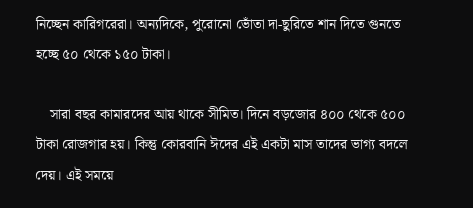নিচ্ছেন কারিগরেরা। অন্যদিকে, পুরোনো ভোঁতা দা-ছুরিতে শান দিতে গুনতে হচ্ছে ৫০ থেকে ১৫০ টাকা।

    সারা বছর কামারদের আয় থাকে সীমিত। দিনে বড়জোর ৪০০ থেকে ৫০০ টাকা রোজগার হয়। কিন্তু কোরবানি ঈদের এই একটা মাস তাদের ভাগ্য বদলে দেয়। এই সময়ে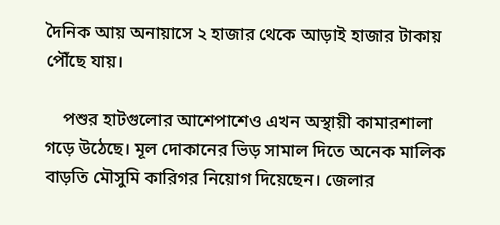দৈনিক আয় অনায়াসে ২ হাজার থেকে আড়াই হাজার টাকায় পৌঁছে যায়।

    পশুর হাটগুলোর আশেপাশেও এখন অস্থায়ী কামারশালা গড়ে উঠেছে। মূল দোকানের ভিড় সামাল দিতে অনেক মালিক বাড়তি মৌসুমি কারিগর নিয়োগ দিয়েছেন। জেলার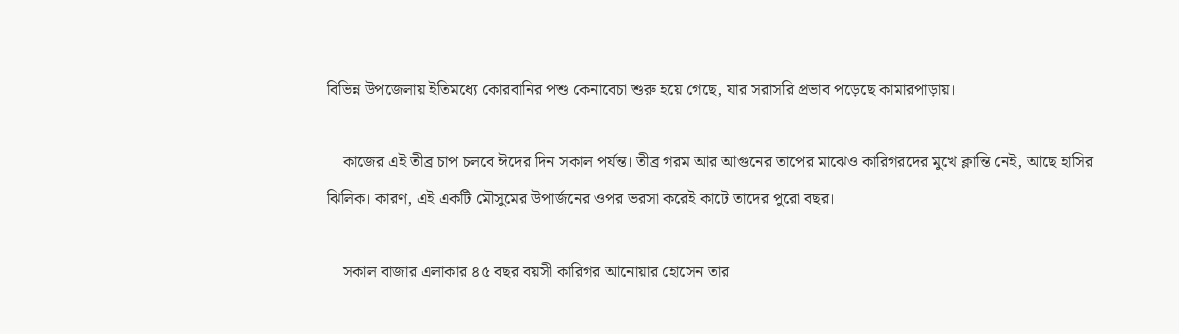বিভিন্ন উপজেলায় ইতিমধ্যে কোরবানির পশু কেনাবেচা শুরু হয়ে গেছে, যার সরাসরি প্রভাব পড়েছে কামারপাড়ায়।

    কাজের এই তীব্র চাপ চলবে ঈদের দিন সকাল পর্যন্ত। তীব্র গরম আর আগুনের তাপের মাঝেও কারিগরদের মুখে ক্লান্তি নেই, আছে হাসির ঝিলিক। কারণ, এই একটি মৌসুমের উপার্জনের ওপর ভরসা করেই কাটে তাদের পুরো বছর।

    সকাল বাজার এলাকার ৪৫ বছর বয়সী কারিগর আনোয়ার হোসেন তার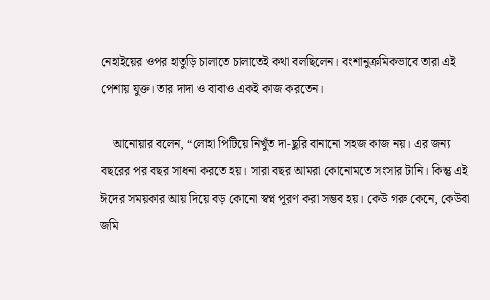নেহাইয়ের ওপর হাতুড়ি চালাতে চালাতেই কথা বলছিলেন। বংশানুক্রমিকভাবে তারা এই পেশায় যুক্ত। তার দাদা ও বাবাও একই কাজ করতেন।

    আনোয়ার বলেন, “লোহা পিটিয়ে নিখুঁত দা-ছুরি বানানো সহজ কাজ নয়। এর জন্য বছরের পর বছর সাধনা করতে হয়। সারা বছর আমরা কোনোমতে সংসার টানি। কিন্তু এই ঈদের সময়কার আয় দিয়ে বড় কোনো স্বপ্ন পূরণ করা সম্ভব হয়। কেউ গরু কেনে, কেউবা জমি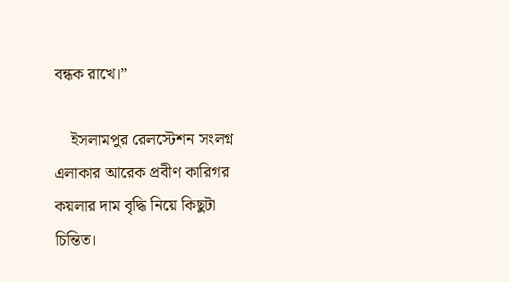বন্ধক রাখে।”

    ইসলামপুর রেলস্টেশন সংলগ্ন এলাকার আরেক প্রবীণ কারিগর কয়লার দাম বৃদ্ধি নিয়ে কিছুটা চিন্তিত।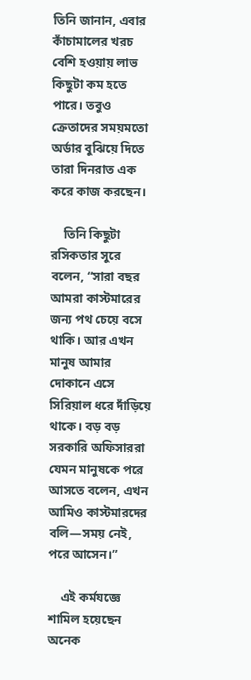তিনি জানান, এবার কাঁচামালের খরচ বেশি হওয়ায় লাভ কিছুটা কম হতে পারে। তবুও ক্রেতাদের সময়মতো অর্ডার বুঝিয়ে দিতে তারা দিনরাত এক করে কাজ করছেন।

    তিনি কিছুটা রসিকতার সুরে বলেন, “সারা বছর আমরা কাস্টমারের জন্য পথ চেয়ে বসে থাকি। আর এখন মানুষ আমার দোকানে এসে সিরিয়াল ধরে দাঁড়িয়ে থাকে। বড় বড় সরকারি অফিসাররা যেমন মানুষকে পরে আসতে বলেন, এখন আমিও কাস্টমারদের বলি—সময় নেই, পরে আসেন।”

    এই কর্মযজ্ঞে শামিল হয়েছেন অনেক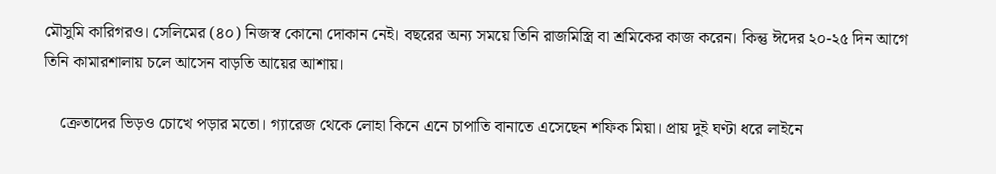মৌসুমি কারিগরও। সেলিমের (৪০) নিজস্ব কোনো দোকান নেই। বছরের অন্য সময়ে তিনি রাজমিস্ত্রি বা শ্রমিকের কাজ করেন। কিন্তু ঈদের ২০-২৫ দিন আগে তিনি কামারশালায় চলে আসেন বাড়তি আয়ের আশায়।

    ক্রেতাদের ভিড়ও চোখে পড়ার মতো। গ্যারেজ থেকে লোহা কিনে এনে চাপাতি বানাতে এসেছেন শফিক মিয়া। প্রায় দুই ঘণ্টা ধরে লাইনে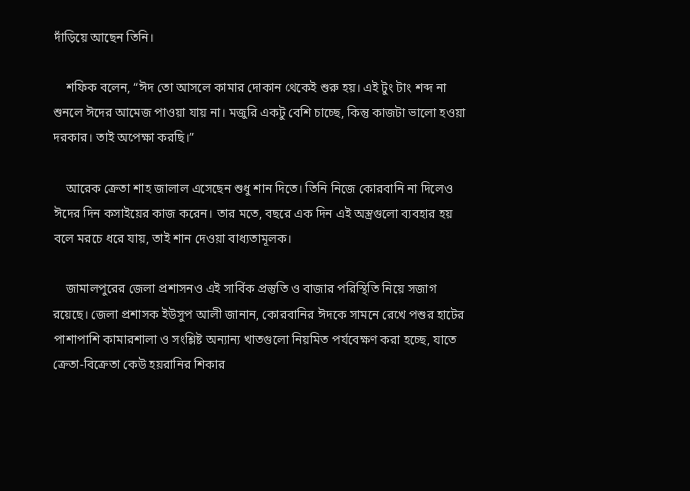দাঁড়িয়ে আছেন তিনি।

    শফিক বলেন, “ঈদ তো আসলে কামার দোকান থেকেই শুরু হয়। এই টুং টাং শব্দ না শুনলে ঈদের আমেজ পাওয়া যায় না। মজুরি একটু বেশি চাচ্ছে, কিন্তু কাজটা ভালো হওয়া দরকার। তাই অপেক্ষা করছি।”

    আরেক ক্রেতা শাহ জালাল এসেছেন শুধু শান দিতে। তিনি নিজে কোরবানি না দিলেও ঈদের দিন কসাইয়ের কাজ করেন। তার মতে, বছরে এক দিন এই অস্ত্রগুলো ব্যবহার হয় বলে মরচে ধরে যায়, তাই শান দেওয়া বাধ্যতামূলক।

    জামালপুরের জেলা প্রশাসনও এই সার্বিক প্রস্তুতি ও বাজার পরিস্থিতি নিয়ে সজাগ রয়েছে। জেলা প্রশাসক ইউসুপ আলী জানান, কোরবানির ঈদকে সামনে রেখে পশুর হাটের পাশাপাশি কামারশালা ও সংশ্লিষ্ট অন্যান্য খাতগুলো নিয়মিত পর্যবেক্ষণ করা হচ্ছে, যাতে ক্রেতা-বিক্রেতা কেউ হয়রানির শিকার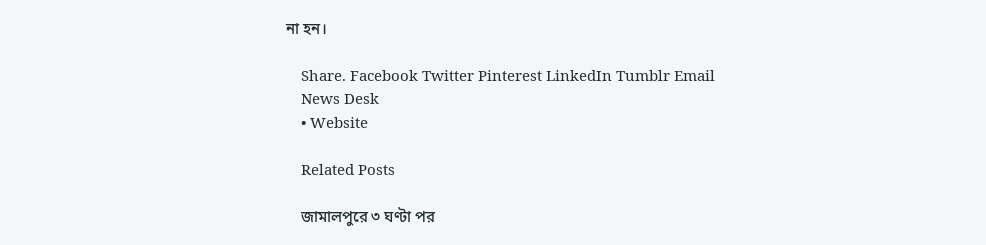না হন।

    Share. Facebook Twitter Pinterest LinkedIn Tumblr Email
    News Desk
    • Website

    Related Posts

    জামালপুরে ৩ ঘণ্টা পর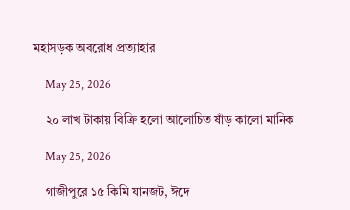মহাসড়ক অবরোধ প্রত্যাহার

    May 25, 2026

    ২০ লাখ টাকায় বিক্রি হলো আলোচিত ষাঁড় কালো মানিক

    May 25, 2026

    গাজীপুরে ১৫ কিমি যানজট, ঈদে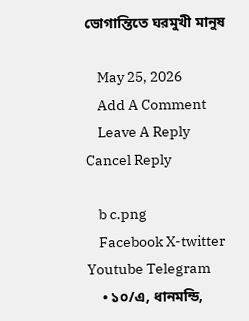ভোগান্তিতে ঘরমুখী মানুষ

    May 25, 2026
    Add A Comment
    Leave A Reply Cancel Reply

    b c.png
    Facebook X-twitter Youtube Telegram
    • ১০/এ, ধানমন্ডি,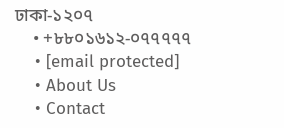ঢাকা-১২০৭
    • +৮৮০১৬১২-০৭৭৭৭৭
    • [email protected]
    • About Us
    • Contact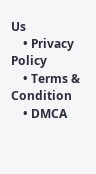Us
    • Privacy Policy
    • Terms & Condition
    • DMCA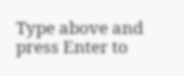Type above and press Enter to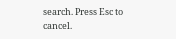search. Press Esc to cancel.